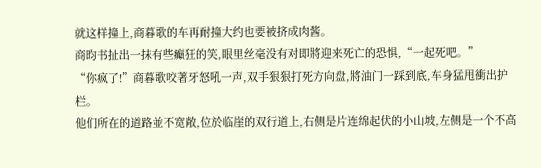就这样撞上,商暮歌的车再耐撞大约也要被挤成肉酱。
商昀书扯出一抹有些癲狂的笑,眼里丝毫没有对即將迎来死亡的恐惧,“一起死吧。”
“你疯了!”商暮歌咬著牙怒吼一声,双手狠狠打死方向盘,將油门一踩到底,车身猛甩衝出护栏。
他们所在的道路並不宽敞,位於临崖的双行道上,右侧是片连绵起伏的小山坡,左侧是一个不高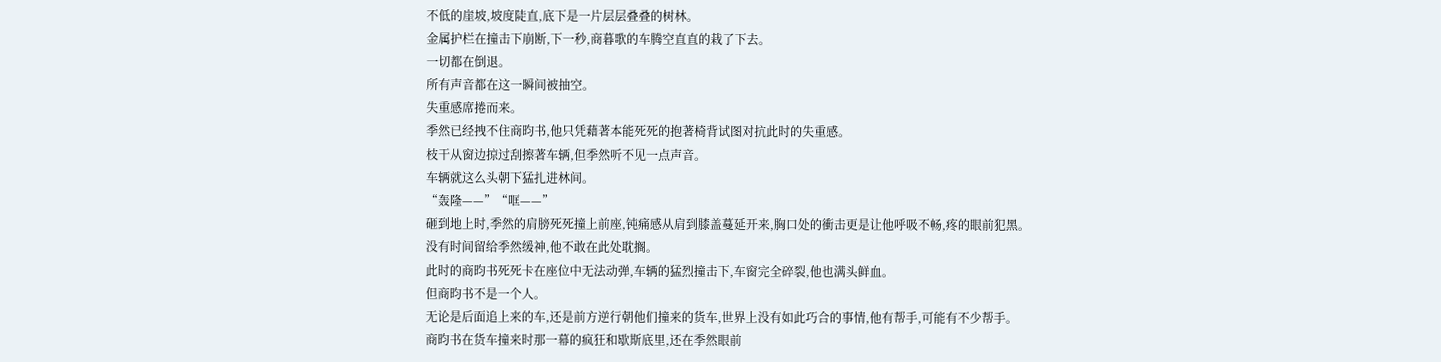不低的崖坡,坡度陡直,底下是一片层层叠叠的树林。
金属护栏在撞击下崩断,下一秒,商暮歌的车腾空直直的栽了下去。
一切都在倒退。
所有声音都在这一瞬间被抽空。
失重感席捲而来。
季然已经拽不住商昀书,他只凭藉著本能死死的抱著椅背试图对抗此时的失重感。
枝干从窗边掠过刮擦著车辆,但季然听不见一点声音。
车辆就这么头朝下猛扎进林间。
“轰隆——”“哐——”
砸到地上时,季然的肩膀死死撞上前座,钝痛感从肩到膝盖蔓延开来,胸口处的衝击更是让他呼吸不畅,疼的眼前犯黑。
没有时间留给季然缓神,他不敢在此处耽搁。
此时的商昀书死死卡在座位中无法动弹,车辆的猛烈撞击下,车窗完全碎裂,他也满头鲜血。
但商昀书不是一个人。
无论是后面追上来的车,还是前方逆行朝他们撞来的货车,世界上没有如此巧合的事情,他有帮手,可能有不少帮手。
商昀书在货车撞来时那一幕的疯狂和歇斯底里,还在季然眼前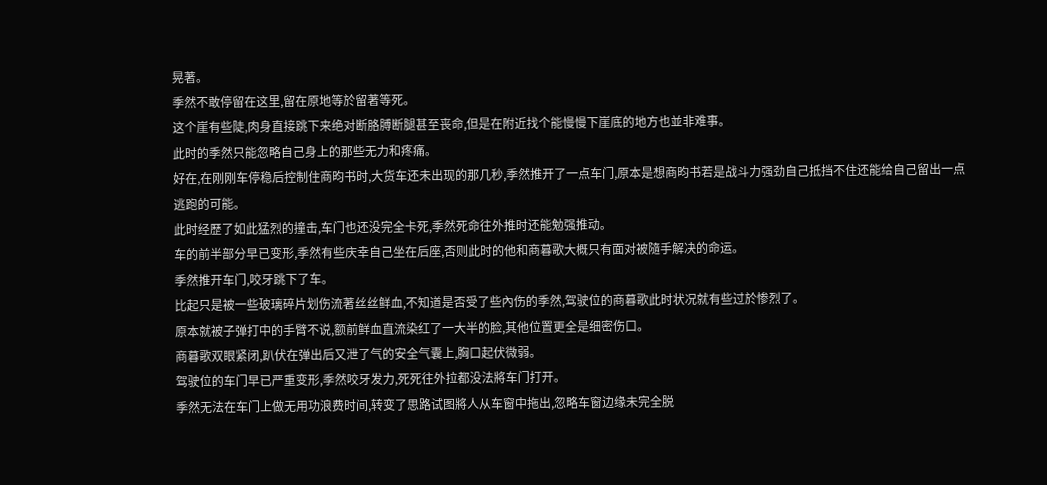晃著。
季然不敢停留在这里,留在原地等於留著等死。
这个崖有些陡,肉身直接跳下来绝对断胳膊断腿甚至丧命,但是在附近找个能慢慢下崖底的地方也並非难事。
此时的季然只能忽略自己身上的那些无力和疼痛。
好在,在刚刚车停稳后控制住商昀书时,大货车还未出现的那几秒,季然推开了一点车门,原本是想商昀书若是战斗力强劲自己抵挡不住还能给自己留出一点逃跑的可能。
此时经歷了如此猛烈的撞击,车门也还没完全卡死,季然死命往外推时还能勉强推动。
车的前半部分早已变形,季然有些庆幸自己坐在后座,否则此时的他和商暮歌大概只有面对被隨手解决的命运。
季然推开车门,咬牙跳下了车。
比起只是被一些玻璃碎片划伤流著丝丝鲜血,不知道是否受了些內伤的季然,驾驶位的商暮歌此时状况就有些过於惨烈了。
原本就被子弹打中的手臂不说,额前鲜血直流染红了一大半的脸,其他位置更全是细密伤口。
商暮歌双眼紧闭,趴伏在弹出后又泄了气的安全气囊上,胸口起伏微弱。
驾驶位的车门早已严重变形,季然咬牙发力,死死往外拉都没法將车门打开。
季然无法在车门上做无用功浪费时间,转变了思路试图將人从车窗中拖出,忽略车窗边缘未完全脱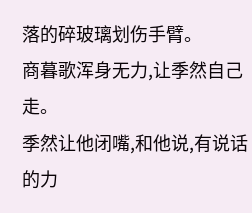落的碎玻璃划伤手臂。
商暮歌浑身无力,让季然自己走。
季然让他闭嘴,和他说,有说话的力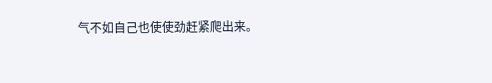气不如自己也使使劲赶紧爬出来。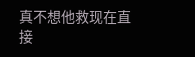真不想他救现在直接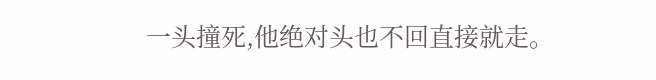一头撞死,他绝对头也不回直接就走。